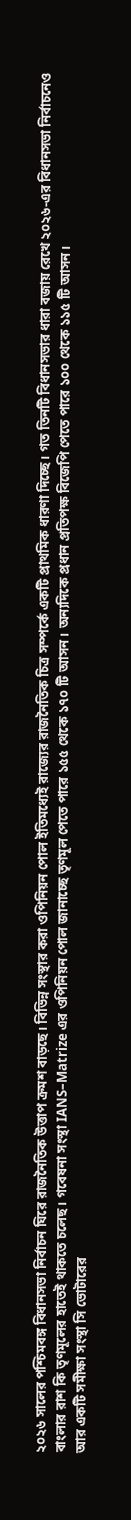২০২৬ সালের পশ্চিমবঙ্গ বিধানসভা নির্বাচন ঘিরে রাজনৈতিক উত্তাপ ক্রমশ বাড়ছে। বিভিন্ন সংস্থার করা ওপিনিয়ন পোল ইতিমধ্যেই রাজ্যের রাজনৈতিক চিত্র সম্পর্কে একটি প্রাথমিক ধারণা দিচ্ছে। গত তিনটি বিধানসভার ধারা বজায় রেখে ২০২৬-এর বিধানসভা নির্বাচনেও বাংলার রাশ কি তৃণমূলের হাতেই থাকতে চলেছ। গবেষনা সংস্থা IANS–Matrize এর ওপিনিয়ন পোল জানাচ্ছে তৃণমূল পেতে পারে ১৫৫ থেকে ১৭০ টি আসন। অন্যদিকে প্রধান প্রতিপক্ষ বিজেপি পেতে পারে ১০০ থেকে ১১৫ টি আসন।
আর একটি সমীক্ষা সংস্থা সি ভোটারের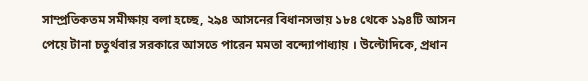সাম্প্রতিকতম সমীক্ষায় বলা হচ্ছে, ২৯৪ আসনের বিধানসভায় ১৮৪ থেকে ১৯৪টি আসন পেয়ে টানা চতুর্থবার সরকারে আসতে পারেন মমতা বন্দ্যোপাধ্যায় । উল্টোদিকে, প্রধান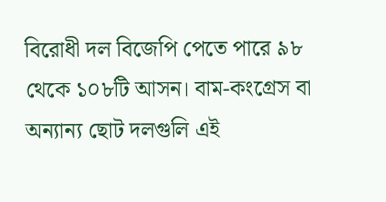বিরোধী দল বিজেপি পেতে পারে ৯৮ থেকে ১০৮টি আসন। বাম-কংগ্রেস বা অন্যান্য ছোট দলগুলি এই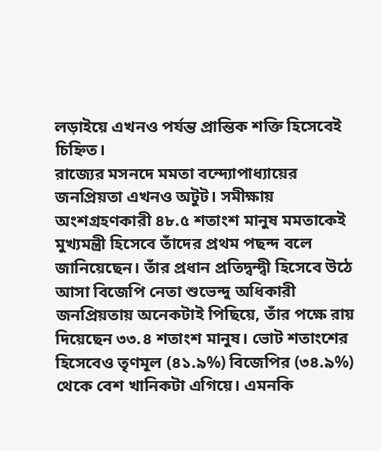লড়াইয়ে এখনও পর্যন্ত প্রান্তিক শক্তি হিসেবেই চিহ্নিত।
রাজ্যের মসনদে মমতা বন্দ্যোপাধ্যায়ের জনপ্রিয়তা এখনও অটুট। সমীক্ষায় অংশগ্রহণকারী ৪৮.৫ শতাংশ মানুষ মমতাকেই মুখ্যমন্ত্রী হিসেবে তাঁদের প্রথম পছন্দ বলে জানিয়েছেন। তাঁর প্রধান প্রতিদ্বন্দ্বী হিসেবে উঠে আসা বিজেপি নেতা শুভেন্দু অধিকারী জনপ্রিয়তায় অনেকটাই পিছিয়ে, তাঁর পক্ষে রায় দিয়েছেন ৩৩.৪ শতাংশ মানুষ। ভোট শতাংশের হিসেবেও তৃণমূল (৪১.৯%) বিজেপির (৩৪.৯%) থেকে বেশ খানিকটা এগিয়ে। এমনকি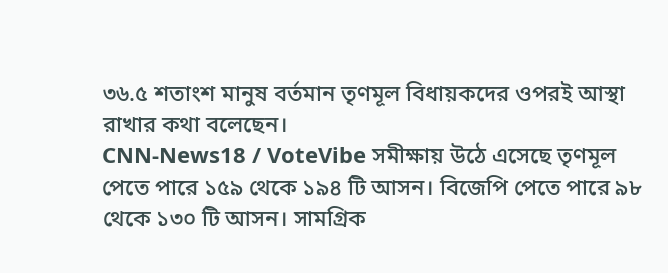৩৬.৫ শতাংশ মানুষ বর্তমান তৃণমূল বিধায়কদের ওপরই আস্থা রাখার কথা বলেছেন।
CNN-News18 / VoteVibe সমীক্ষায় উঠে এসেছে তৃণমূল পেতে পারে ১৫৯ থেকে ১৯৪ টি আসন। বিজেপি পেতে পারে ৯৮ থেকে ১৩০ টি আসন। সামগ্রিক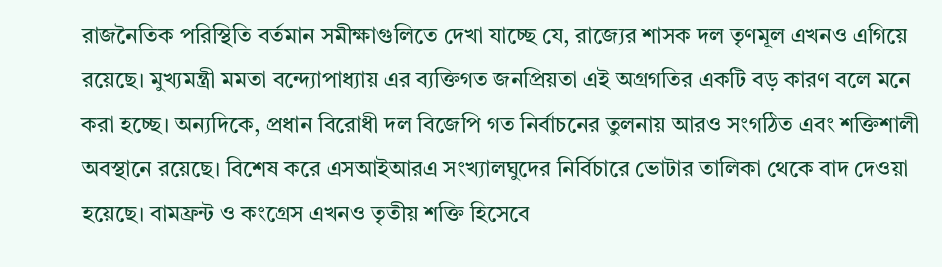রাজনৈতিক পরিস্থিতি বর্তমান সমীক্ষাগুলিতে দেখা যাচ্ছে যে, রাজ্যের শাসক দল তৃণমূল এখনও এগিয়ে রয়েছে। মুখ্যমন্ত্রী মমতা বন্দ্যোপাধ্যায় এর ব্যক্তিগত জনপ্রিয়তা এই অগ্রগতির একটি বড় কারণ বলে মনে করা হচ্ছে। অন্যদিকে, প্রধান বিরোধী দল বিজেপি গত নির্বাচনের তুলনায় আরও সংগঠিত এবং শক্তিশালী অবস্থানে রয়েছে। বিশেষ করে এসআইআরএ সংখ্যালঘুদের নির্বিচারে ভোটার তালিকা থেকে বাদ দেওয়া হয়েছে। বামফ্রন্ট ও কংগ্রেস এখনও তৃতীয় শক্তি হিসেবে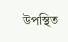উপস্থিত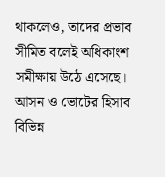থাকলেও, তাদের প্রভাব সীমিত বলেই অধিকাংশ সমীক্ষায় উঠে এসেছে। আসন ও ভোটের হিসাব বিভিন্ন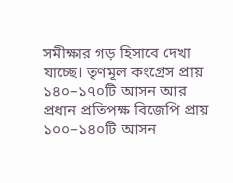সমীক্ষার গড় হিসাবে দেখা যাচ্ছে। তৃণমূল কংগ্রেস প্রায় ১৪০–১৭০টি আসন আর প্রধান প্রতিপক্ষ বিজেপি প্রায় ১০০–১৪০টি আসন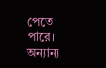পেতে পারে। অন্যান্য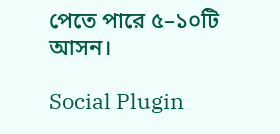পেতে পারে ৫–১০টি আসন।

Social Plugin